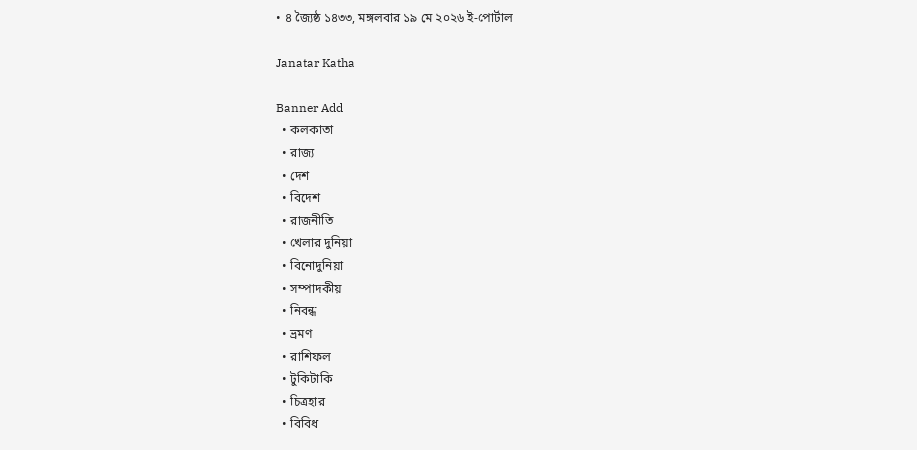• ৪ জ্যৈষ্ঠ ১৪৩৩, মঙ্গলবার ১৯ মে ২০২৬ ই-পোর্টাল

Janatar Katha

Banner Add
  • কলকাতা
  • রাজ্য
  • দেশ
  • বিদেশ
  • রাজনীতি
  • খেলার দুনিয়া
  • বিনোদুনিয়া
  • সম্পাদকীয়
  • নিবন্ধ
  • ভ্রমণ
  • রাশিফল
  • টুকিটাকি
  • চিত্রহার
  • বিবিধ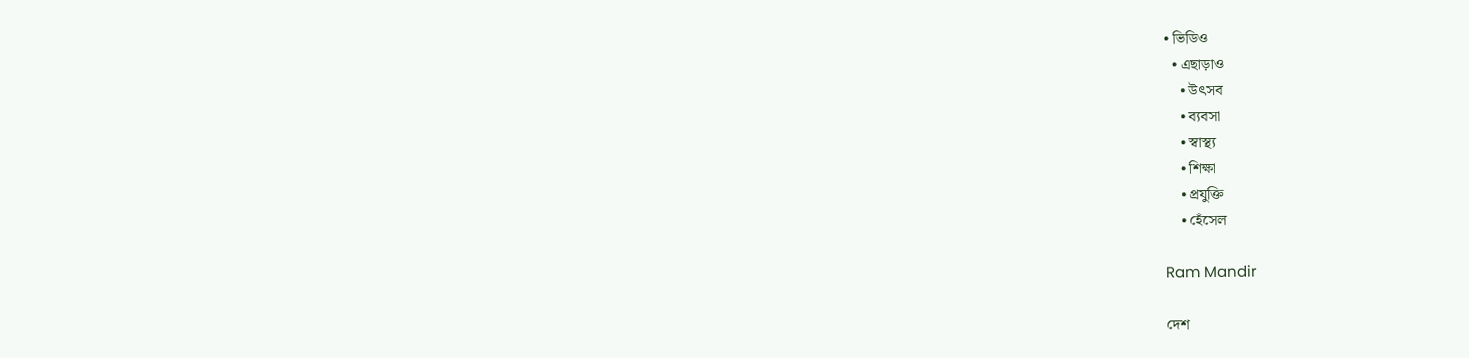• ভিডিও
  • এছাড়াও
    • উৎসব
    • ব্যবসা
    • স্বাস্থ্য
    • শিক্ষা
    • প্রযুক্তি
    • হেঁসেল

Ram Mandir

দেশ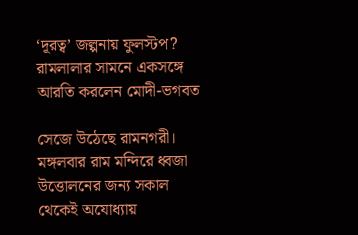‘দূরত্ব’ জল্পনায় ফুলস্টপ? রামলালার সামনে একসঙ্গে আরতি করলেন মোদী-ভগবত

সেজে উঠেছে রামনগরী। মঙ্গলবার রাম মন্দিরে ধ্বজা উত্তোলনের জন্য সকাল থেকেই অযোধ্যায়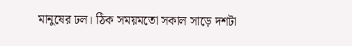মানুষের ঢল। ঠিক সময়মতো সকাল সাড়ে দশটা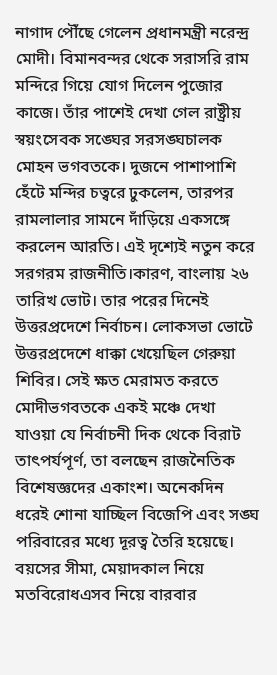নাগাদ পৌঁছে গেলেন প্রধানমন্ত্রী নরেন্দ্র মোদী। বিমানবন্দর থেকে সরাসরি রাম মন্দিরে গিয়ে যোগ দিলেন পুজোর কাজে। তাঁর পাশেই দেখা গেল রাষ্ট্রীয় স্বয়ংসেবক সঙ্ঘের সরসঙ্ঘচালক মোহন ভগবতকে। দুজনে পাশাপাশি হেঁটে মন্দির চত্বরে ঢুকলেন, তারপর রামলালার সামনে দাঁড়িয়ে একসঙ্গে করলেন আরতি। এই দৃশ্যেই নতুন করে সরগরম রাজনীতি।কারণ, বাংলায় ২৬ তারিখ ভোট। তার পরের দিনেই উত্তরপ্রদেশে নির্বাচন। লোকসভা ভোটে উত্তরপ্রদেশে ধাক্কা খেয়েছিল গেরুয়া শিবির। সেই ক্ষত মেরামত করতে মোদীভগবতকে একই মঞ্চে দেখা যাওয়া যে নির্বাচনী দিক থেকে বিরাট তাৎপর্যপূর্ণ, তা বলছেন রাজনৈতিক বিশেষজ্ঞদের একাংশ। অনেকদিন ধরেই শোনা যাচ্ছিল বিজেপি এবং সঙ্ঘ পরিবারের মধ্যে দূরত্ব তৈরি হয়েছে। বয়সের সীমা, মেয়াদকাল নিয়ে মতবিরোধএসব নিয়ে বারবার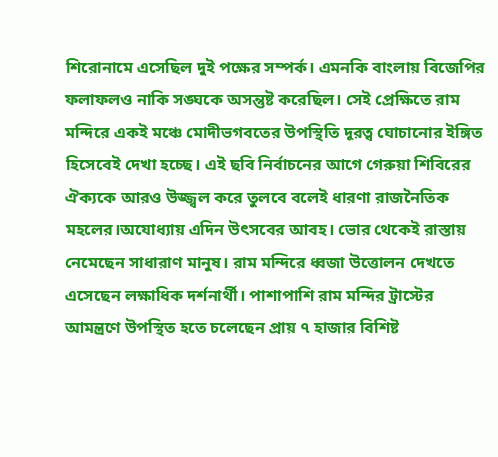শিরোনামে এসেছিল দুই পক্ষের সম্পর্ক। এমনকি বাংলায় বিজেপির ফলাফলও নাকি সঙ্ঘকে অসন্তুষ্ট করেছিল। সেই প্রেক্ষিতে রাম মন্দিরে একই মঞ্চে মোদীভগবতের উপস্থিতি দূরত্ব ঘোচানোর ইঙ্গিত হিসেবেই দেখা হচ্ছে। এই ছবি নির্বাচনের আগে গেরুয়া শিবিরের ঐক্যকে আরও উজ্জ্বল করে তুলবে বলেই ধারণা রাজনৈতিক মহলের।অযোধ্যায় এদিন উৎসবের আবহ। ভোর থেকেই রাস্তায় নেমেছেন সাধারাণ মানুষ। রাম মন্দিরে ধ্বজা উত্তোলন দেখতে এসেছেন লক্ষাধিক দর্শনার্থী। পাশাপাশি রাম মন্দির ট্রাস্টের আমন্ত্রণে উপস্থিত হতে চলেছেন প্রায় ৭ হাজার বিশিষ্ট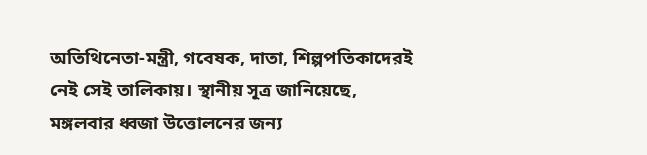অতিথিনেতা-মন্ত্রী, গবেষক, দাতা, শিল্পপতিকাদেরই নেই সেই তালিকায়। স্থানীয় সূত্র জানিয়েছে, মঙ্গলবার ধ্বজা উত্তোলনের জন্য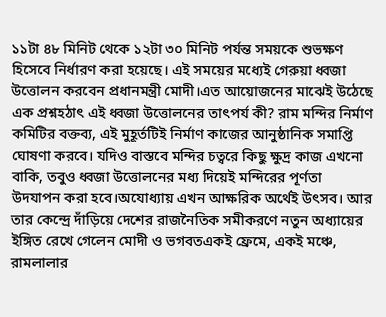১১টা ৪৮ মিনিট থেকে ১২টা ৩০ মিনিট পর্যন্ত সময়কে শুভক্ষণ হিসেবে নির্ধারণ করা হয়েছে। এই সময়ের মধ্যেই গেরুয়া ধ্বজা উত্তোলন করবেন প্রধানমন্ত্রী মোদী।এত আয়োজনের মাঝেই উঠেছে এক প্রশ্নহঠাৎ এই ধ্বজা উত্তোলনের তাৎপর্য কী? রাম মন্দির নির্মাণ কমিটির বক্তব্য, এই মুহূর্তটিই নির্মাণ কাজের আনুষ্ঠানিক সমাপ্তি ঘোষণা করবে। যদিও বাস্তবে মন্দির চত্বরে কিছু ক্ষুদ্র কাজ এখনো বাকি, তবুও ধ্বজা উত্তোলনের মধ্য দিয়েই মন্দিরের পূর্ণতা উদযাপন করা হবে।অযোধ্যায় এখন আক্ষরিক অর্থেই উৎসব। আর তার কেন্দ্রে দাঁড়িয়ে দেশের রাজনৈতিক সমীকরণে নতুন অধ্যায়ের ইঙ্গিত রেখে গেলেন মোদী ও ভগবতএকই ফ্রেমে, একই মঞ্চে, রামলালার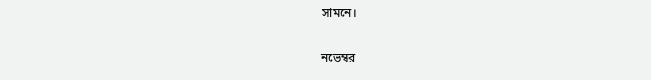সামনে।

নভেম্বর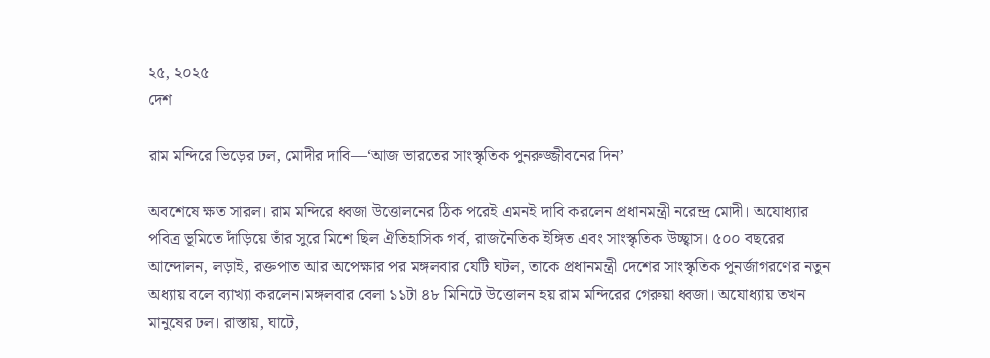২৫, ২০২৫
দেশ

রাম মন্দিরে ভিড়ের ঢল, মোদীর দাবি—‘আজ ভারতের সাংস্কৃতিক পুনরুজ্জীবনের দিন’

অবশেষে ক্ষত সারল। রাম মন্দিরে ধ্বজা উত্তোলনের ঠিক পরেই এমনই দাবি করলেন প্রধানমন্ত্রী নরেন্দ্র মোদী। অযোধ্যার পবিত্র ভূমিতে দাঁড়িয়ে তাঁর সুরে মিশে ছিল ঐতিহাসিক গর্ব, রাজনৈতিক ইঙ্গিত এবং সাংস্কৃতিক উচ্ছ্বাস। ৫০০ বছরের আন্দোলন, লড়াই, রক্তপাত আর অপেক্ষার পর মঙ্গলবার যেটি ঘটল, তাকে প্রধানমন্ত্রী দেশের সাংস্কৃতিক পুনর্জাগরণের নতুন অধ্যায় বলে ব্যাখ্যা করলেন।মঙ্গলবার বেলা ১১টা ৪৮ মিনিটে উত্তোলন হয় রাম মন্দিরের গেরুয়া ধ্বজা। অযোধ্যায় তখন মানুষের ঢল। রাস্তায়, ঘাটে,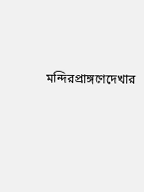মন্দিরপ্রাঙ্গণেদেখার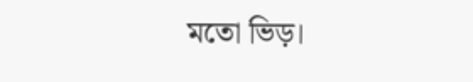মতো ভিড়।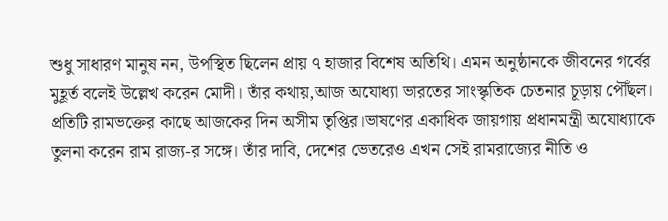শুধু সাধারণ মানুষ নন, উপস্থিত ছিলেন প্রায় ৭ হাজার বিশেষ অতিথি। এমন অনুষ্ঠানকে জীবনের গর্বের মুহূর্ত বলেই উল্লেখ করেন মোদী। তাঁর কথায়,আজ অযোধ্যা ভারতের সাংস্কৃতিক চেতনার চূড়ায় পৌঁছল। প্রতিটি রামভক্তের কাছে আজকের দিন অসীম তৃপ্তির।ভাষণের একাধিক জায়গায় প্রধানমন্ত্রী অযোধ্যাকে তুলনা করেন রাম রাজ্য-র সঙ্গে। তাঁর দাবি, দেশের ভেতরেও এখন সেই রামরাজ্যের নীতি ও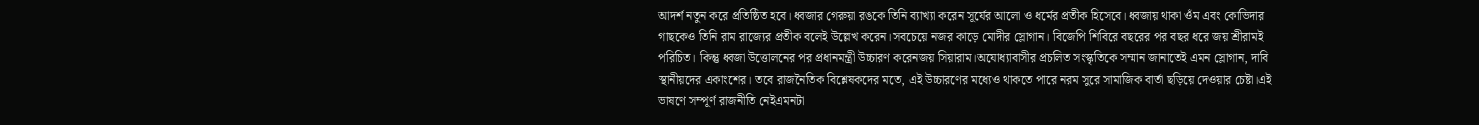আদর্শ নতুন করে প্রতিষ্ঠিত হবে। ধ্বজার গেরুয়া রঙকে তিনি ব্যাখ্যা করেন সূর্যের আলো ও ধর্মের প্রতীক হিসেবে। ধ্বজায় থাকা ওঁম এবং কোভিদার গাছকেও তিনি রাম রাজ্যের প্রতীক বলেই উল্লেখ করেন।সবচেয়ে নজর কাড়ে মোদীর স্লোগান। বিজেপি শিবিরে বছরের পর বছর ধরে জয় শ্রীরামই পরিচিত। কিন্তু ধ্বজা উত্তোলনের পর প্রধানমন্ত্রী উচ্চারণ করেনজয় সিয়ারাম।অযোধ্যাবাসীর প্রচলিত সংস্কৃতিকে সম্মান জানাতেই এমন স্লোগান, দাবি স্থানীয়দের একাংশের। তবে রাজনৈতিক বিশ্লেষকদের মতে, এই উচ্চারণের মধ্যেও থাকতে পারে নরম সুরে সামাজিক বার্তা ছড়িয়ে দেওয়ার চেষ্টা।এই ভাষণে সম্পূর্ণ রাজনীতি নেইএমনটা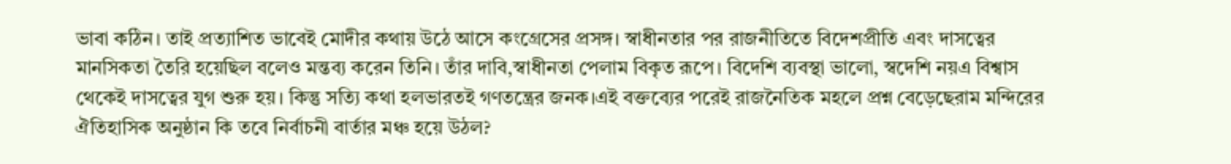ভাবা কঠিন। তাই প্রত্যাশিত ভাবেই মোদীর কথায় উঠে আসে কংগ্রেসের প্রসঙ্গ। স্বাধীনতার পর রাজনীতিতে বিদেশপ্রীতি এবং দাসত্বের মানসিকতা তৈরি হয়েছিল বলেও মন্তব্য করেন তিনি। তাঁর দাবি,স্বাধীনতা পেলাম বিকৃত রূপে। বিদেশি ব্যবস্থা ভালো, স্বদেশি নয়এ বিশ্বাস থেকেই দাসত্বের যুগ শুরু হয়। কিন্তু সত্যি কথা হলভারতই গণতন্ত্রের জনক।এই বক্তব্যের পরেই রাজনৈতিক মহলে প্রশ্ন বেড়েছেরাম মন্দিরের ঐতিহাসিক অনুষ্ঠান কি তবে নির্বাচনী বার্তার মঞ্চ হয়ে উঠল?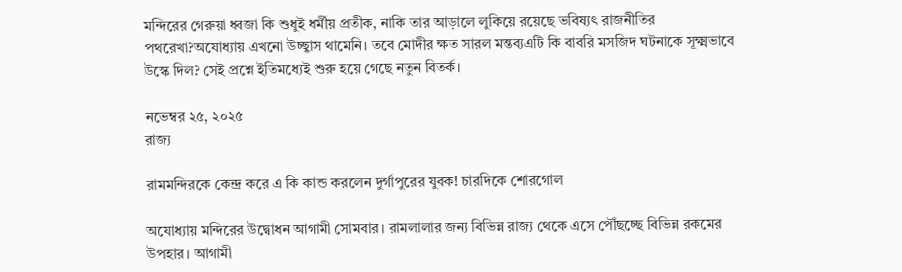মন্দিরের গেরুয়া ধ্বজা কি শুধুই ধর্মীয় প্রতীক, নাকি তার আড়ালে লুকিয়ে রয়েছে ভবিষ্যৎ রাজনীতির পথরেখা?অযোধ্যায় এখনো উচ্ছ্বাস থামেনি। তবে মোদীর ক্ষত সারল মন্তব্যএটি কি বাবরি মসজিদ ঘটনাকে সূক্ষ্মভাবে উস্কে দিল? সেই প্রশ্নে ইতিমধ্যেই শুরু হয়ে গেছে নতুন বিতর্ক।

নভেম্বর ২৫, ২০২৫
রাজ্য

রামমন্দিরকে কেন্দ্র করে এ কি কান্ড করলেন দুর্গাপুরের যুবক! চারদিকে শোরগোল

অযোধ্যায় মন্দিরের উদ্বোধন আগামী সোমবার। রামলালার জন্য বিভিন্ন রাজ্য থেকে এসে পৌঁছচ্ছে বিভিন্ন রকমের উপহার। আগামী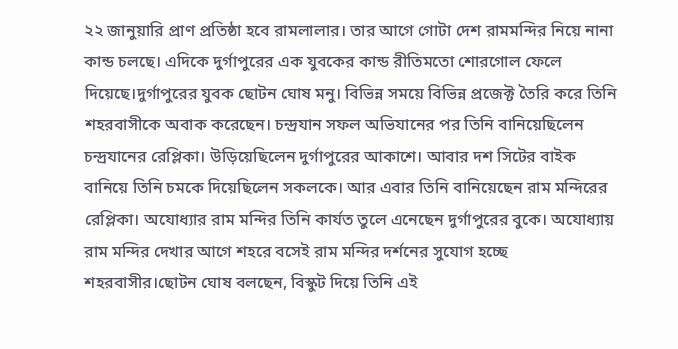২২ জানুয়ারি প্রাণ প্রতিষ্ঠা হবে রামলালার। তার আগে গোটা দেশ রামমন্দির নিয়ে নানা কান্ড চলছে। এদিকে দুর্গাপুরের এক যুবকের কান্ড রীতিমতো শোরগোল ফেলে দিয়েছে।দুর্গাপুরের যুবক ছোটন ঘোষ মনু। বিভিন্ন সময়ে বিভিন্ন প্রজেক্ট তৈরি করে তিনি শহরবাসীকে অবাক করেছেন। চন্দ্রযান সফল অভিযানের পর তিনি বানিয়েছিলেন চন্দ্রযানের রেপ্লিকা। উড়িয়েছিলেন দুর্গাপুরের আকাশে। আবার দশ সিটের বাইক বানিয়ে তিনি চমকে দিয়েছিলেন সকলকে। আর এবার তিনি বানিয়েছেন রাম মন্দিরের রেপ্লিকা। অযোধ্যার রাম মন্দির তিনি কার্যত তুলে এনেছেন দুর্গাপুরের বুকে। অযোধ্যায় রাম মন্দির দেখার আগে শহরে বসেই রাম মন্দির দর্শনের সুযোগ হচ্ছে শহরবাসীর।ছোটন ঘোষ বলছেন, বিস্কুট দিয়ে তিনি এই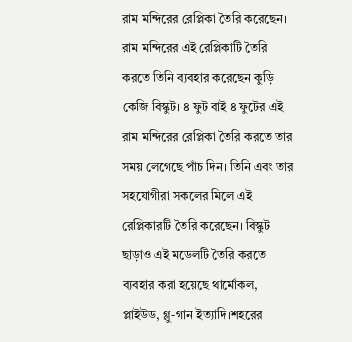রাম মন্দিরের রেপ্লিকা তৈরি করেছেন। রাম মন্দিরের এই রেপ্লিকাটি তৈরি করতে তিনি ব্যবহার করেছেন কুড়ি কেজি বিস্কুট। ৪ ফুট বাই ৪ ফুটের এই রাম মন্দিরের রেপ্লিকা তৈরি করতে তার সময় লেগেছে পাঁচ দিন। তিনি এবং তার সহযোগীরা সকলের মিলে এই রেপ্লিকারটি তৈরি করেছেন। বিস্কুট ছাড়াও এই মডেলটি তৈরি করতে ব্যবহার করা হয়েছে থার্মোকল, প্লাইউড, গ্লু-গান ইত্যাদি।শহরের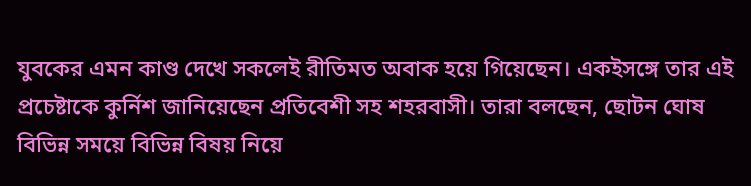যুবকের এমন কাণ্ড দেখে সকলেই রীতিমত অবাক হয়ে গিয়েছেন। একইসঙ্গে তার এই প্রচেষ্টাকে কুর্নিশ জানিয়েছেন প্রতিবেশী সহ শহরবাসী। তারা বলছেন, ছোটন ঘোষ বিভিন্ন সময়ে বিভিন্ন বিষয় নিয়ে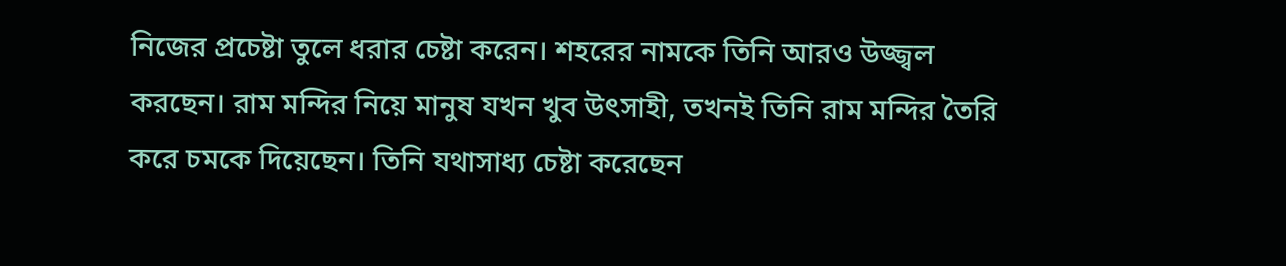নিজের প্রচেষ্টা তুলে ধরার চেষ্টা করেন। শহরের নামকে তিনি আরও উজ্জ্বল করছেন। রাম মন্দির নিয়ে মানুষ যখন খুব উৎসাহী, তখনই তিনি রাম মন্দির তৈরি করে চমকে দিয়েছেন। তিনি যথাসাধ্য চেষ্টা করেছেন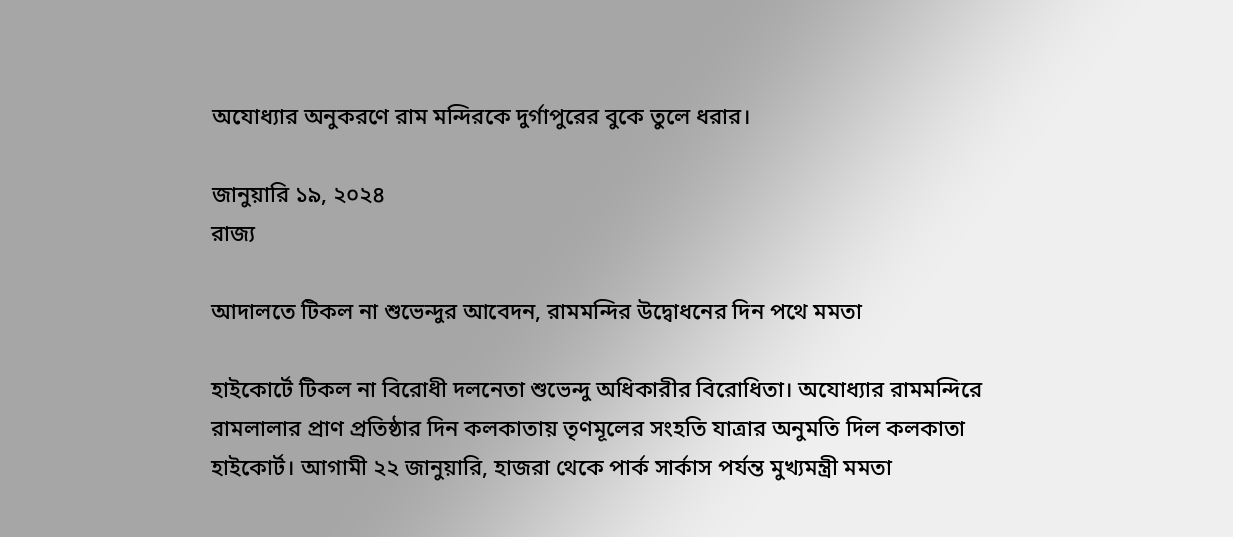অযোধ্যার অনুকরণে রাম মন্দিরকে দুর্গাপুরের বুকে তুলে ধরার।

জানুয়ারি ১৯, ২০২৪
রাজ্য

আদালতে টিকল না শুভেন্দুর আবেদন, রামমন্দির উদ্বোধনের দিন পথে মমতা

হাইকোর্টে টিকল না বিরোধী দলনেতা শুভেন্দু অধিকারীর বিরোধিতা। অযোধ্যার রামমন্দিরে রামলালার প্রাণ প্রতিষ্ঠার দিন কলকাতায় তৃণমূলের সংহতি যাত্রার অনুমতি দিল কলকাতা হাইকোর্ট। আগামী ২২ জানুয়ারি, হাজরা থেকে পার্ক সার্কাস পর্যন্ত মুখ্যমন্ত্রী মমতা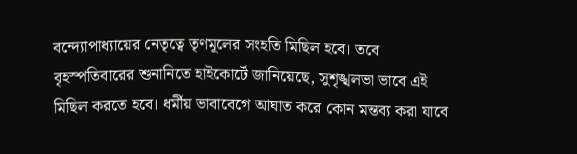বন্দ্যোপাধ্যায়ের নেতৃত্বে তৃণমূলের সংহতি মিছিল হবে। তবে বৃহস্পতিবারের শুনানিতে হাইকোর্টে জানিয়েছে, সুশৃঙ্খলভা ভাবে এই মিছিল করতে হবে। ধর্মীয় ভাবাবেগে আঘাত করে কোন মন্তব্য করা যাবে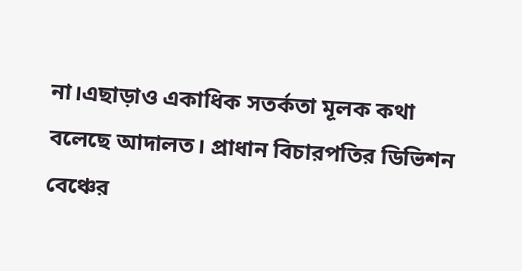না।এছাড়াও একাধিক সতর্কতা মূলক কথা বলেছে আদালত। প্রাধান বিচারপতির ডিভিশন বেঞ্চের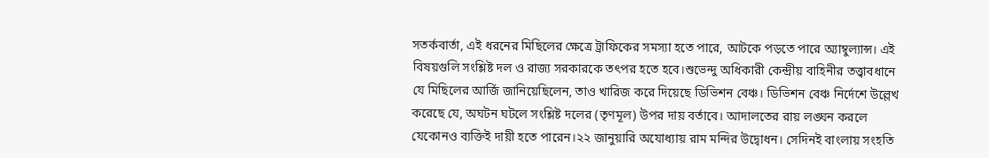সতর্কবার্তা, এই ধরনের মিছিলের ক্ষেত্রে ট্রাফিকের সমস্যা হতে পারে, আটকে পড়তে পারে অ্যাম্বুল্যান্স। এই বিষয়গুলি সংশ্লিষ্ট দল ও রাজ্য সরকারকে তৎপর হতে হবে।শুভেন্দু অধিকারী কেন্দ্রীয় বাহিনীর তত্ত্বাবধানে যে মিছিলের আর্জি জানিয়েছিলেন, তাও খারিজ করে দিয়েছে ডিভিশন বেঞ্চ। ডিভিশন বেঞ্চ নির্দেশে উল্লেখ করেছে যে, অঘটন ঘটলে সংশ্লিষ্ট দলের (তৃণমূল) উপর দায় বর্তাবে। আদালতের রায় লঙ্ঘন করলে যেকোনও ব্যক্তিই দায়ী হতে পারেন।২২ জানুয়ারি অযোধ্যায় রাম মন্দির উদ্বোধন। সেদিনই বাংলায় সংহতি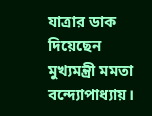যাত্রার ডাক দিয়েছেন মুখ্যমন্ত্রী মমতা বন্দ্যোপাধ্যায়।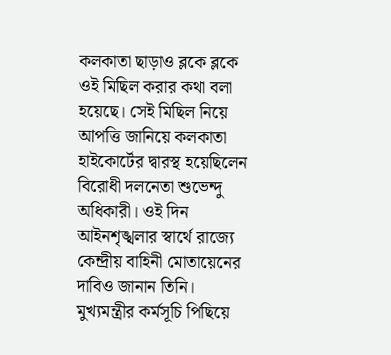কলকাতা ছাড়াও ব্লকে ব্লকে ওই মিছিল করার কথা বলা হয়েছে। সেই মিছিল নিয়ে আপত্তি জানিয়ে কলকাতা হাইকোর্টের দ্বারস্থ হয়েছিলেন বিরোধী দলনেতা শুভেন্দু অধিকারী। ওই দিন আইনশৃঙ্খলার স্বার্থে রাজ্যে কেন্দ্রীয় বাহিনী মোতায়েনের দাবিও জানান তিনি। মুখ্যমন্ত্রীর কর্মসূচি পিছিয়ে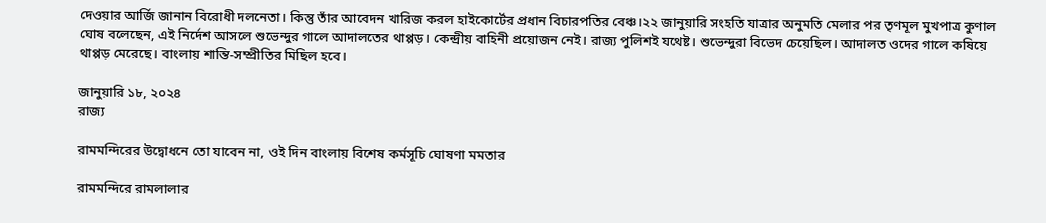দেওয়ার আর্জি জানান বিরোধী দলনেতা। কিন্তু তাঁর আবেদন খারিজ করল হাইকোর্টের প্রধান বিচারপতির বেঞ্চ।২২ জানুয়ারি সংহতি যাত্রার অনুমতি মেলার পর তৃণমূল মুখপাত্র কুণাল ঘোষ বলেছেন, এই নির্দেশ আসলে শুভেন্দুর গালে আদালতের থাপ্পড়। কেন্দ্রীয় বাহিনী প্রয়োজন নেই। রাজ্য পুলিশই যথেষ্ট। শুভেন্দুরা বিভেদ চেয়েছিল। আদালত ওদের গালে কষিয়ে থাপ্পড় মেরেছে। বাংলায় শান্তি-সম্প্রীতির মিছিল হবে।

জানুয়ারি ১৮, ২০২৪
রাজ্য

রামমন্দিরের উদ্বোধনে তো যাবেন না, ওই দিন বাংলায় বিশেষ কর্মসূচি ঘোষণা মমতার

রামমন্দিরে রামলালার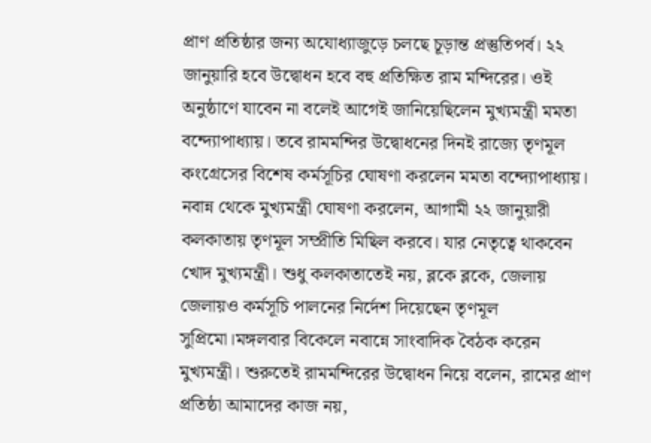প্রাণ প্রতিষ্ঠার জন্য অযোধ্যাজুড়ে চলছে চূড়ান্ত প্রস্তুতিপর্ব। ২২ জানুয়ারি হবে উদ্বোধন হবে বহু প্রতিক্ষিত রাম মন্দিরের। ওই অনুষ্ঠাণে যাবেন না বলেই আগেই জানিয়েছিলেন মুখ্যমন্ত্রী মমতা বন্দ্যোপাধ্যায়। তবে রামমন্দির উদ্বোধনের দিনই রাজ্যে তৃণমূল কংগ্রেসের বিশেষ কর্মসূচির ঘোষণা করলেন মমতা বন্দ্যোপাধ্যায়। নবান্ন থেকে মুখ্যমন্ত্রী ঘোষণা করলেন, আগামী ২২ জানুয়ারী কলকাতায় তৃণমূল সম্প্রীতি মিছিল করবে। যার নেতৃত্বে থাকবেন খোদ মুখ্যমন্ত্রী। শুধু কলকাতাতেই নয়, ব্লকে ব্লকে, জেলায় জেলায়ও কর্মসূচি পালনের নির্দেশ দিয়েছেন তৃণমূল সুপ্রিমো।মঙ্গলবার বিকেলে নবান্নে সাংবাদিক বৈঠক করেন মুখ্যমন্ত্রী। শুরুতেই রামমন্দিরের উদ্বোধন নিয়ে বলেন, রামের প্রাণ প্রতিষ্ঠা আমাদের কাজ নয়,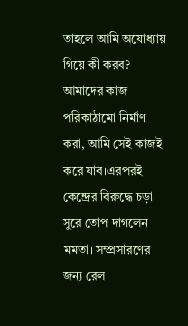তাহলে আমি অযোধ্যায় গিয়ে কী করব? আমাদের কাজ পরিকাঠামো নির্মাণ করা, আমি সেই কাজই করে যাব।এরপরই কেন্দ্রের বিরুদ্ধে চড়া সুরে তোপ দাগলেন মমতা। সম্প্রসারণের জন্য রেল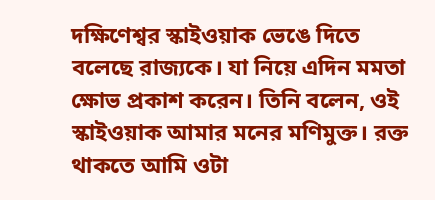দক্ষিণেশ্বর স্কাইওয়াক ভেঙে দিতে বলেছে রাজ্যকে। যা নিয়ে এদিন মমতা ক্ষোভ প্রকাশ করেন। তিনি বলেন, ওই স্কাইওয়াক আমার মনের মণিমুক্ত। রক্ত থাকতে আমি ওটা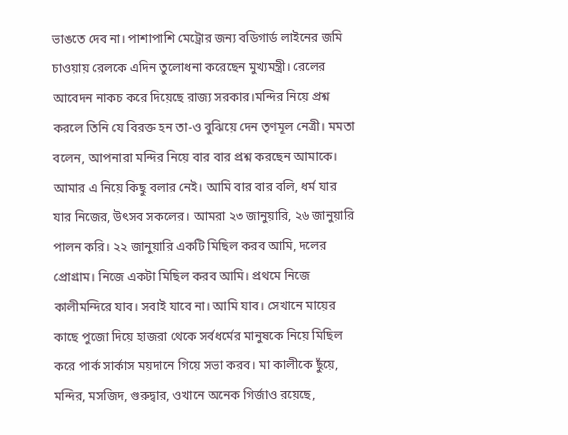ভাঙতে দেব না। পাশাপাশি মেট্রোর জন্য বডিগার্ড লাইনের জমি চাওয়ায় রেলকে এদিন তুলোধনা করেছেন মুখ্যমন্ত্রী। রেলের আবেদন নাকচ করে দিয়েছে রাজ্য সরকার।মন্দির নিয়ে প্রশ্ন করলে তিনি যে বিরক্ত হন তা-ও বুঝিয়ে দেন তৃণমূল নেত্রী। মমতা বলেন, আপনারা মন্দির নিয়ে বার বার প্রশ্ন করছেন আমাকে। আমার এ নিয়ে কিছু বলার নেই। আমি বার বার বলি, ধর্ম যার যার নিজের, উৎসব সকলের। আমরা ২৩ জানুয়ারি, ২৬ জানুয়ারি পালন করি। ২২ জানুয়ারি একটি মিছিল করব আমি, দলের প্রোগ্রাম। নিজে একটা মিছিল করব আমি। প্রথমে নিজে কালীমন্দিরে যাব। সবাই যাবে না। আমি যাব। সেখানে মায়ের কাছে পুজো দিয়ে হাজরা থেকে সর্বধর্মের মানুষকে নিয়ে মিছিল করে পার্ক সার্কাস ময়দানে গিয়ে সভা করব। মা কালীকে ছুঁয়ে, মন্দির, মসজিদ, গুরুদ্বার, ওখানে অনেক গির্জাও রয়েছে,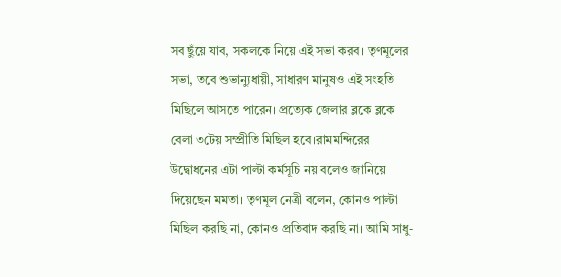সব ছুঁয়ে যাব, সকলকে নিয়ে এই সভা করব। তৃণমূলের সভা, তবে শুভান্যুধায়ী, সাধারণ মানুষও এই সংহতি মিছিলে আসতে পারেন। প্রত্যেক জেলার ব্লকে ব্লকে বেলা ৩টেয় সম্প্রীতি মিছিল হবে।রামমন্দিরের উদ্বোধনের এটা পাল্টা কর্মসূচি নয় বলেও জানিয়ে দিয়েছেন মমতা। তৃণমূল নেত্রী বলেন, কোনও পাল্টা মিছিল করছি না, কোনও প্রতিবাদ করছি না। আমি সাধু-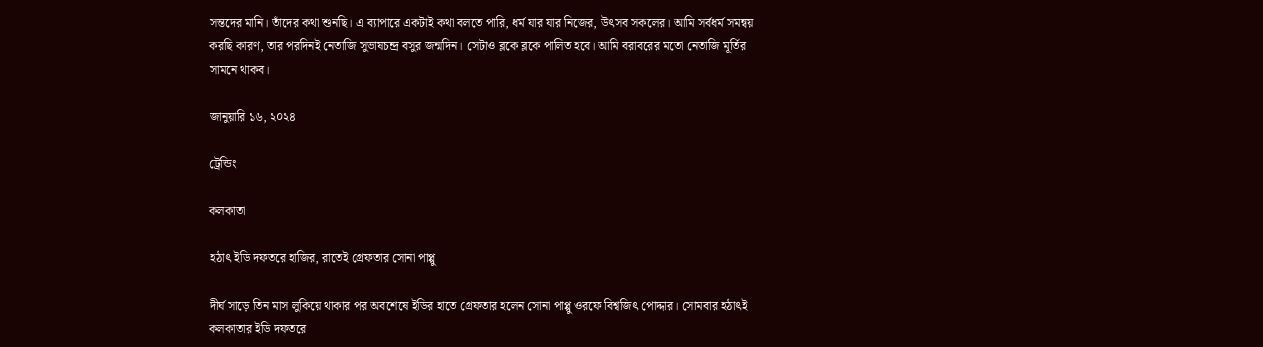সন্তদের মানি। তাঁদের কথা শুনছি। এ ব্যাপারে একটাই কথা বলতে পারি, ধর্ম যার যার নিজের, উৎসব সকলের। আমি সর্বধর্ম সমন্বয় করছি কারণ, তার পরদিনই নেতাজি সুভাষচন্দ্র বসুর জন্মদিন। সেটাও ব্লকে ব্লকে পালিত হবে। আমি বরাবরের মতো নেতাজি মূর্তির সামনে থাকব।

জানুয়ারি ১৬, ২০২৪

ট্রেন্ডিং

কলকাতা

হঠাৎ ইডি দফতরে হাজির, রাতেই গ্রেফতার সোনা পাপ্পু

দীর্ঘ সাড়ে তিন মাস লুকিয়ে থাকার পর অবশেষে ইডির হাতে গ্রেফতার হলেন সোনা পাপ্পু ওরফে বিশ্বজিৎ পোদ্দার। সোমবার হঠাৎই কলকাতার ইডি দফতরে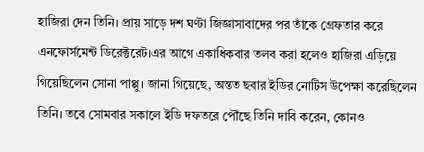হাজিরা দেন তিনি। প্রায় সাড়ে দশ ঘণ্টা জিজ্ঞাসাবাদের পর তাঁকে গ্রেফতার করে এনফোর্সমেন্ট ডিরেক্টরেট।এর আগে একাধিকবার তলব করা হলেও হাজিরা এড়িয়ে গিয়েছিলেন সোনা পাপ্পু। জানা গিয়েছে, অন্তত ছবার ইডির নোটিস উপেক্ষা করেছিলেন তিনি। তবে সোমবার সকালে ইডি দফতরে পৌঁছে তিনি দাবি করেন, কোনও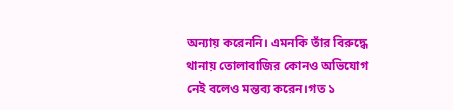অন্যায় করেননি। এমনকি তাঁর বিরুদ্ধে থানায় তোলাবাজির কোনও অভিযোগ নেই বলেও মন্তব্য করেন।গত ১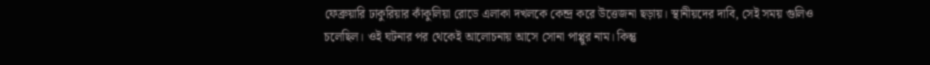ফেব্রুয়ারি ঢাকুরিয়ার কাঁকুলিয়া রোডে এলাকা দখলকে কেন্দ্র করে উত্তেজনা ছড়ায়। স্থানীয়দের দাবি, সেই সময় গুলিও চলেছিল। ওই ঘটনার পর থেকেই আলোচনায় আসে সোনা পাপ্পুর নাম। কিন্তু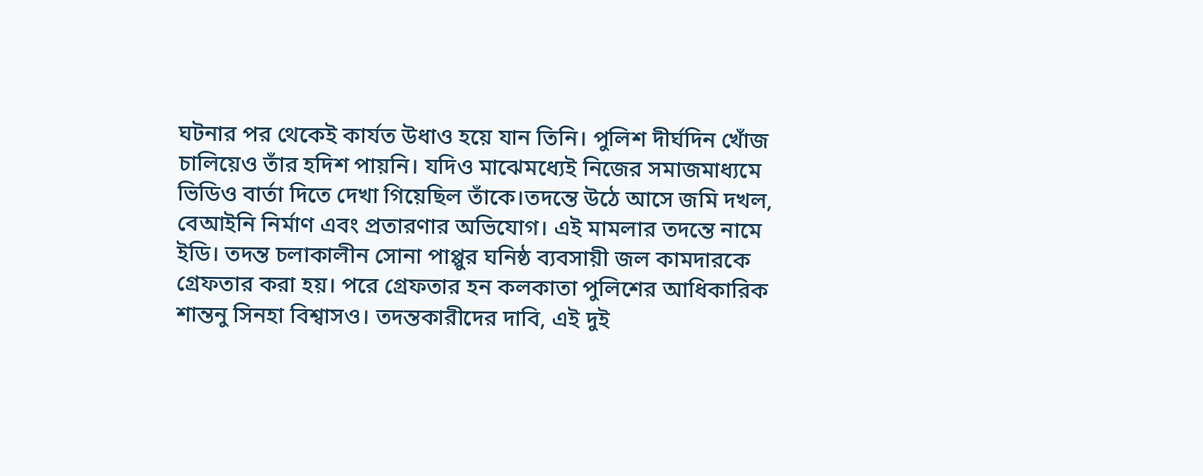ঘটনার পর থেকেই কার্যত উধাও হয়ে যান তিনি। পুলিশ দীর্ঘদিন খোঁজ চালিয়েও তাঁর হদিশ পায়নি। যদিও মাঝেমধ্যেই নিজের সমাজমাধ্যমে ভিডিও বার্তা দিতে দেখা গিয়েছিল তাঁকে।তদন্তে উঠে আসে জমি দখল, বেআইনি নির্মাণ এবং প্রতারণার অভিযোগ। এই মামলার তদন্তে নামে ইডি। তদন্ত চলাকালীন সোনা পাপ্পুর ঘনিষ্ঠ ব্যবসায়ী জল কামদারকে গ্রেফতার করা হয়। পরে গ্রেফতার হন কলকাতা পুলিশের আধিকারিক শান্তনু সিনহা বিশ্বাসও। তদন্তকারীদের দাবি, এই দুই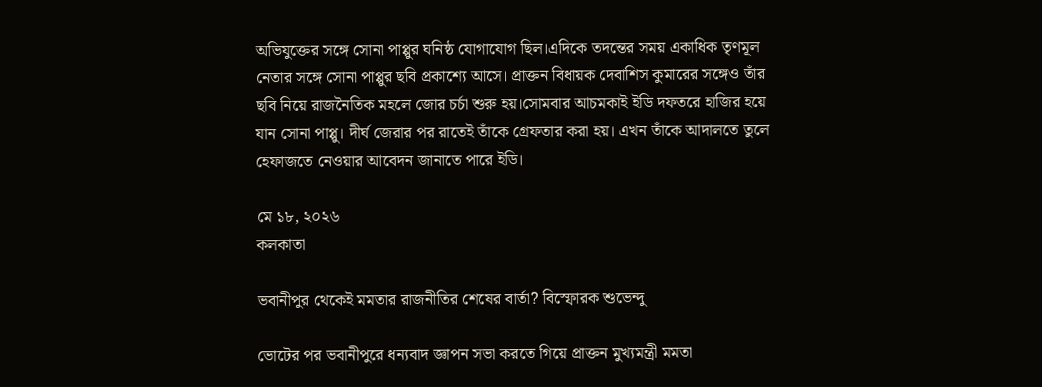অভিযুক্তের সঙ্গে সোনা পাপ্পুর ঘনিষ্ঠ যোগাযোগ ছিল।এদিকে তদন্তের সময় একাধিক তৃণমূল নেতার সঙ্গে সোনা পাপ্পুর ছবি প্রকাশ্যে আসে। প্রাক্তন বিধায়ক দেবাশিস কুমারের সঙ্গেও তাঁর ছবি নিয়ে রাজনৈতিক মহলে জোর চর্চা শুরু হয়।সোমবার আচমকাই ইডি দফতরে হাজির হয়ে যান সোনা পাপ্পু। দীর্ঘ জেরার পর রাতেই তাঁকে গ্রেফতার করা হয়। এখন তাঁকে আদালতে তুলে হেফাজতে নেওয়ার আবেদন জানাতে পারে ইডি।

মে ১৮, ২০২৬
কলকাতা

ভবানীপুর থেকেই মমতার রাজনীতির শেষের বার্তা? বিস্ফোরক শুভেন্দু

ভোটের পর ভবানীপুরে ধন্যবাদ জ্ঞাপন সভা করতে গিয়ে প্রাক্তন মুখ্যমন্ত্রী মমতা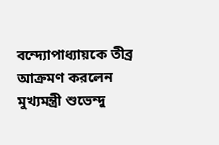বন্দ্যোপাধ্যায়কে তীব্র আক্রমণ করলেন মুখ্যমন্ত্রী শুভেন্দু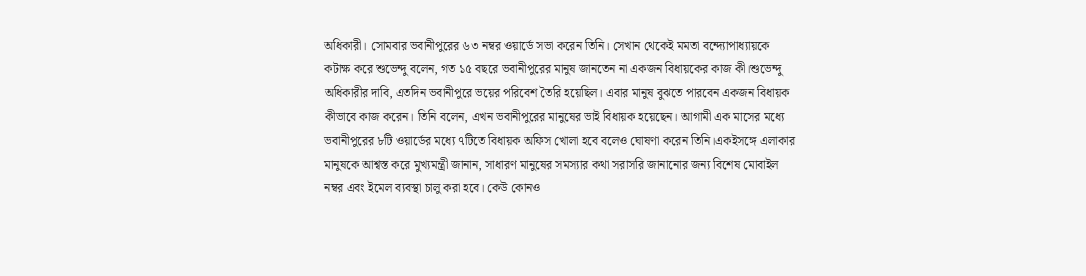অধিকারী। সোমবার ভবানীপুরের ৬৩ নম্বর ওয়ার্ডে সভা করেন তিনি। সেখান থেকেই মমতা বন্দ্যোপাধ্যায়কে কটাক্ষ করে শুভেন্দু বলেন, গত ১৫ বছরে ভবানীপুরের মানুষ জানতেন না একজন বিধায়কের কাজ কী।শুভেন্দু অধিকারীর দাবি, এতদিন ভবানীপুরে ভয়ের পরিবেশ তৈরি হয়েছিল। এবার মানুষ বুঝতে পারবেন একজন বিধায়ক কীভাবে কাজ করেন। তিনি বলেন, এখন ভবানীপুরের মানুষের ভাই বিধায়ক হয়েছেন। আগামী এক মাসের মধ্যে ভবানীপুরের ৮টি ওয়ার্ডের মধ্যে ৭টিতে বিধায়ক অফিস খোলা হবে বলেও ঘোষণা করেন তিনি।একইসঙ্গে এলাকার মানুষকে আশ্বস্ত করে মুখ্যমন্ত্রী জানান, সাধারণ মানুষের সমস্যার কথা সরাসরি জানানোর জন্য বিশেষ মোবাইল নম্বর এবং ইমেল ব্যবস্থা চালু করা হবে। কেউ কোনও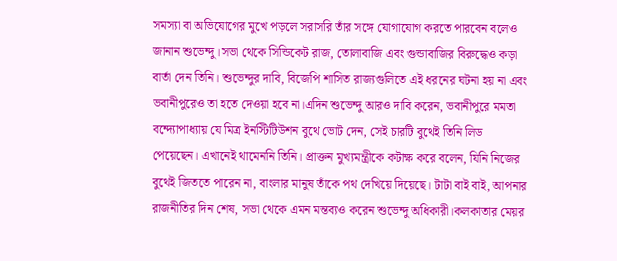সমস্যা বা অভিযোগের মুখে পড়লে সরাসরি তাঁর সঙ্গে যোগাযোগ করতে পারবেন বলেও জানান শুভেন্দু।সভা থেকে সিন্ডিকেট রাজ, তোলাবাজি এবং গুন্ডাবাজির বিরুদ্ধেও কড়া বার্তা দেন তিনি। শুভেন্দুর দাবি, বিজেপি শাসিত রাজ্যগুলিতে এই ধরনের ঘটনা হয় না এবং ভবানীপুরেও তা হতে দেওয়া হবে না।এদিন শুভেন্দু আরও দাবি করেন, ভবানীপুরে মমতা বন্দ্যোপাধ্যায় যে মিত্র ইনস্টিটিউশন বুথে ভোট দেন, সেই চারটি বুথেই তিনি লিড পেয়েছেন। এখানেই থামেননি তিনি। প্রাক্তন মুখ্যমন্ত্রীকে কটাক্ষ করে বলেন, যিনি নিজের বুথেই জিততে পারেন না, বাংলার মানুষ তাঁকে পথ দেখিয়ে দিয়েছে। টাটা বাই বাই, আপনার রাজনীতির দিন শেষ, সভা থেকে এমন মন্তব্যও করেন শুভেন্দু অধিকারী।কলকাতার মেয়র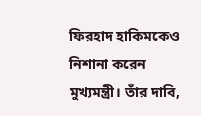ফিরহাদ হাকিমকেও নিশানা করেন মুখ্যমন্ত্রী। তাঁর দাবি,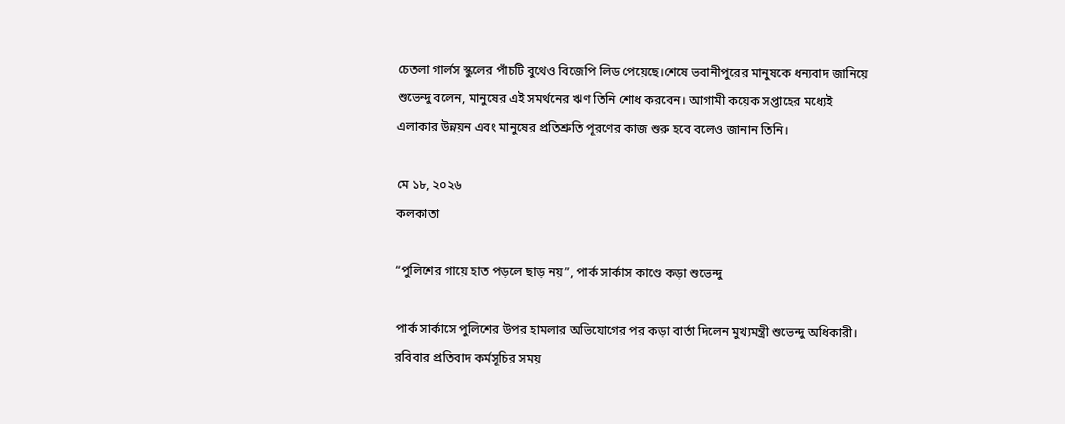চেতলা গার্লস স্কুলের পাঁচটি বুথেও বিজেপি লিড পেয়েছে।শেষে ভবানীপুরের মানুষকে ধন্যবাদ জানিয়ে শুভেন্দু বলেন, মানুষের এই সমর্থনের ঋণ তিনি শোধ করবেন। আগামী কয়েক সপ্তাহের মধ্যেই এলাকার উন্নয়ন এবং মানুষের প্রতিশ্রুতি পূরণের কাজ শুরু হবে বলেও জানান তিনি।

মে ১৮, ২০২৬
কলকাতা

“পুলিশের গায়ে হাত পড়লে ছাড় নয়”, পার্ক সার্কাস কাণ্ডে কড়া শুভেন্দু

পার্ক সার্কাসে পুলিশের উপর হামলার অভিযোগের পর কড়া বার্তা দিলেন মুখ্যমন্ত্রী শুভেন্দু অধিকারী। রবিবার প্রতিবাদ কর্মসূচির সময়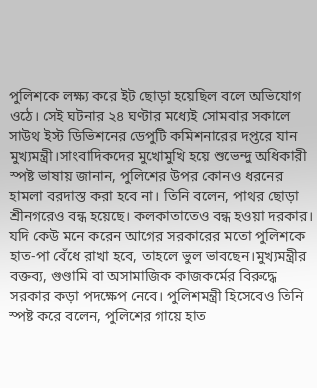পুলিশকে লক্ষ্য করে ইট ছোড়া হয়েছিল বলে অভিযোগ ওঠে। সেই ঘটনার ২৪ ঘণ্টার মধ্যেই সোমবার সকালে সাউথ ইস্ট ডিভিশনের ডেপুটি কমিশনারের দপ্তরে যান মুখ্যমন্ত্রী।সাংবাদিকদের মুখোমুখি হয়ে শুভেন্দু অধিকারী স্পষ্ট ভাষায় জানান, পুলিশের উপর কোনও ধরনের হামলা বরদাস্ত করা হবে না। তিনি বলেন, পাথর ছোড়া শ্রীনগরেও বন্ধ হয়েছে। কলকাতাতেও বন্ধ হওয়া দরকার। যদি কেউ মনে করেন আগের সরকারের মতো পুলিশকে হাত-পা বেঁধে রাখা হবে, তাহলে ভুল ভাবছেন।মুখ্যমন্ত্রীর বক্তব্য, গুণ্ডামি বা অসামাজিক কাজকর্মের বিরুদ্ধে সরকার কড়া পদক্ষেপ নেবে। পুলিশমন্ত্রী হিসেবেও তিনি স্পষ্ট করে বলেন, পুলিশের গায়ে হাত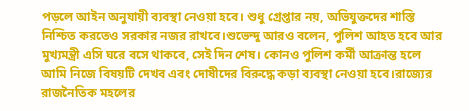পড়লে আইন অনুযায়ী ব্যবস্থা নেওয়া হবে। শুধু গ্রেপ্তার নয়, অভিযুক্তদের শাস্তি নিশ্চিত করতেও সরকার নজর রাখবে।শুভেন্দু আরও বলেন, পুলিশ আহত হবে আর মুখ্যমন্ত্রী এসি ঘরে বসে থাকবে, সেই দিন শেষ। কোনও পুলিশ কর্মী আক্রান্ত হলে আমি নিজে বিষয়টি দেখব এবং দোষীদের বিরুদ্ধে কড়া ব্যবস্থা নেওয়া হবে।রাজ্যের রাজনৈতিক মহলের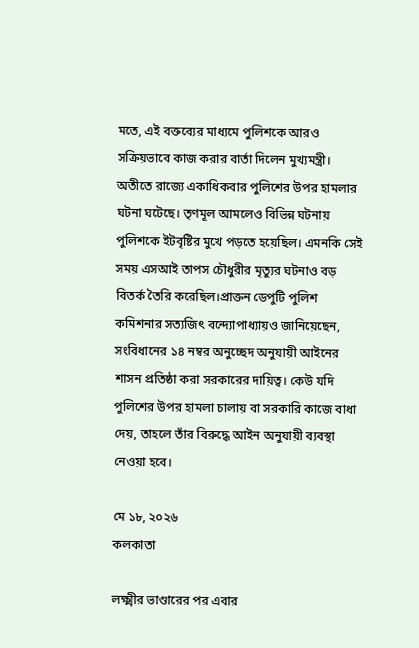মতে, এই বক্তব্যের মাধ্যমে পুলিশকে আরও সক্রিয়ভাবে কাজ করার বার্তা দিলেন মুখ্যমন্ত্রী। অতীতে রাজ্যে একাধিকবার পুলিশের উপর হামলার ঘটনা ঘটেছে। তৃণমূল আমলেও বিভিন্ন ঘটনায় পুলিশকে ইটবৃষ্টির মুখে পড়তে হয়েছিল। এমনকি সেই সময় এসআই তাপস চৌধুরীর মৃত্যুর ঘটনাও বড় বিতর্ক তৈরি করেছিল।প্রাক্তন ডেপুটি পুলিশ কমিশনার সত্যজিৎ বন্দ্যোপাধ্যায়ও জানিয়েছেন, সংবিধানের ১৪ নম্বর অনুচ্ছেদ অনুযায়ী আইনের শাসন প্রতিষ্ঠা করা সরকারের দায়িত্ব। কেউ যদি পুলিশের উপর হামলা চালায় বা সরকারি কাজে বাধা দেয়, তাহলে তাঁর বিরুদ্ধে আইন অনুযায়ী ব্যবস্থা নেওয়া হবে।

মে ১৮, ২০২৬
কলকাতা

লক্ষ্মীর ভাণ্ডারের পর এবার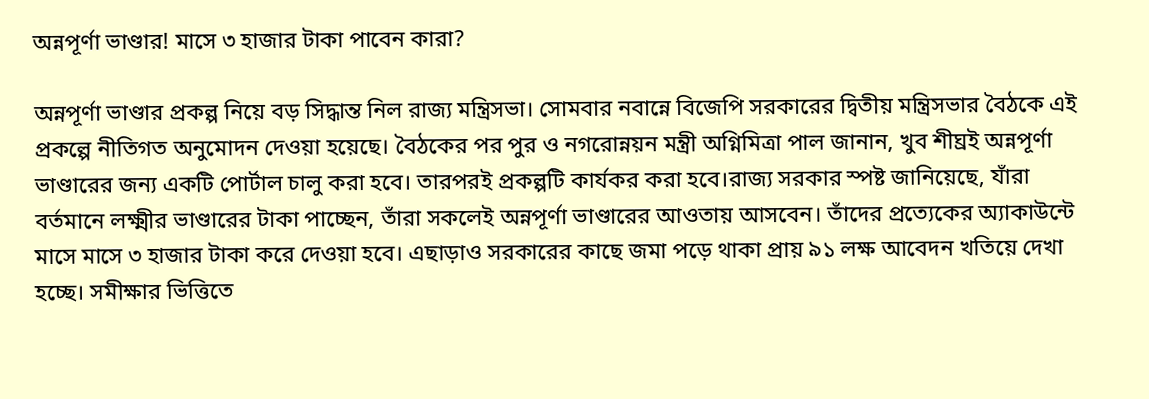অন্নপূর্ণা ভাণ্ডার! মাসে ৩ হাজার টাকা পাবেন কারা?

অন্নপূর্ণা ভাণ্ডার প্রকল্প নিয়ে বড় সিদ্ধান্ত নিল রাজ্য মন্ত্রিসভা। সোমবার নবান্নে বিজেপি সরকারের দ্বিতীয় মন্ত্রিসভার বৈঠকে এই প্রকল্পে নীতিগত অনুমোদন দেওয়া হয়েছে। বৈঠকের পর পুর ও নগরোন্নয়ন মন্ত্রী অগ্নিমিত্রা পাল জানান, খুব শীঘ্রই অন্নপূর্ণা ভাণ্ডারের জন্য একটি পোর্টাল চালু করা হবে। তারপরই প্রকল্পটি কার্যকর করা হবে।রাজ্য সরকার স্পষ্ট জানিয়েছে, যাঁরা বর্তমানে লক্ষ্মীর ভাণ্ডারের টাকা পাচ্ছেন, তাঁরা সকলেই অন্নপূর্ণা ভাণ্ডারের আওতায় আসবেন। তাঁদের প্রত্যেকের অ্যাকাউন্টে মাসে মাসে ৩ হাজার টাকা করে দেওয়া হবে। এছাড়াও সরকারের কাছে জমা পড়ে থাকা প্রায় ৯১ লক্ষ আবেদন খতিয়ে দেখা হচ্ছে। সমীক্ষার ভিত্তিতে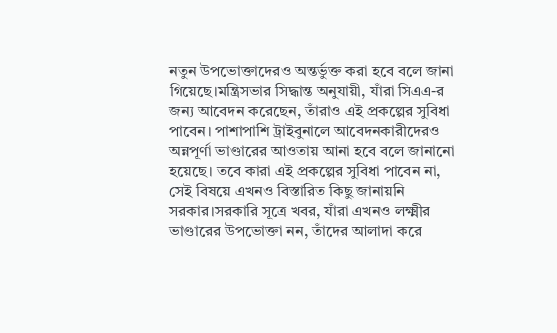নতুন উপভোক্তাদেরও অন্তর্ভুক্ত করা হবে বলে জানা গিয়েছে।মন্ত্রিসভার সিদ্ধান্ত অনুযায়ী, যাঁরা সিএএ-র জন্য আবেদন করেছেন, তাঁরাও এই প্রকল্পের সুবিধা পাবেন। পাশাপাশি ট্রাইবুনালে আবেদনকারীদেরও অন্নপূর্ণা ভাণ্ডারের আওতায় আনা হবে বলে জানানো হয়েছে। তবে কারা এই প্রকল্পের সুবিধা পাবেন না, সেই বিষয়ে এখনও বিস্তারিত কিছু জানায়নি সরকার।সরকারি সূত্রে খবর, যাঁরা এখনও লক্ষ্মীর ভাণ্ডারের উপভোক্তা নন, তাঁদের আলাদা করে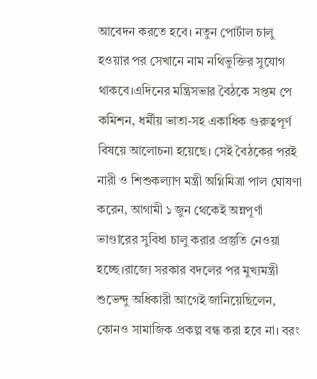আবেদন করতে হবে। নতুন পোর্টাল চালু হওয়ার পর সেখানে নাম নথিভুক্তির সুযোগ থাকবে।এদিনের মন্ত্রিসভার বৈঠকে সপ্তম পে কমিশন, ধর্মীয় ভাতা-সহ একাধিক গুরুত্বপূর্ণ বিষয়ে আলোচনা হয়েছে। সেই বৈঠকের পরই নারী ও শিশুকল্যাণ মন্ত্রী অগ্নিমিত্রা পাল ঘোষণা করেন, আগামী ১ জুন থেকেই অন্নপূর্ণা ভাণ্ডারের সুবিধা চালু করার প্রস্তুতি নেওয়া হচ্ছে।রাজ্যে সরকার বদলের পর মুখ্যমন্ত্রী শুভেন্দু অধিকারী আগেই জানিয়েছিলেন, কোনও সামাজিক প্রকল্প বন্ধ করা হবে না। বরং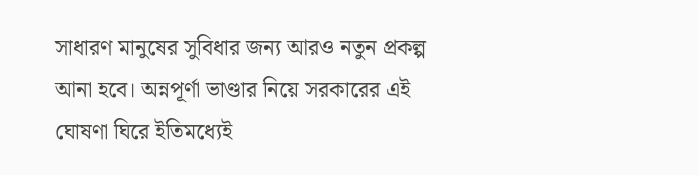সাধারণ মানুষের সুবিধার জন্য আরও নতুন প্রকল্প আনা হবে। অন্নপূর্ণা ভাণ্ডার নিয়ে সরকারের এই ঘোষণা ঘিরে ইতিমধ্যেই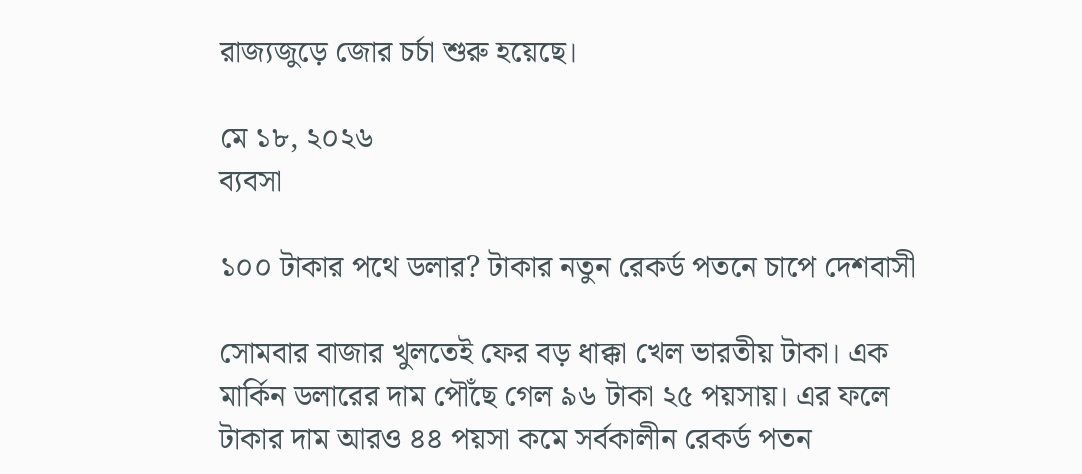রাজ্যজুড়ে জোর চর্চা শুরু হয়েছে।

মে ১৮, ২০২৬
ব্যবসা

১০০ টাকার পথে ডলার? টাকার নতুন রেকর্ড পতনে চাপে দেশবাসী

সোমবার বাজার খুলতেই ফের বড় ধাক্কা খেল ভারতীয় টাকা। এক মার্কিন ডলারের দাম পৌঁছে গেল ৯৬ টাকা ২৫ পয়সায়। এর ফলে টাকার দাম আরও ৪৪ পয়সা কমে সর্বকালীন রেকর্ড পতন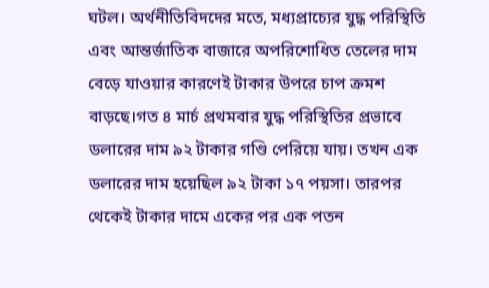ঘটল। অর্থনীতিবিদদের মতে, মধ্যপ্রাচ্যের যুদ্ধ পরিস্থিতি এবং আন্তর্জাতিক বাজারে অপরিশোধিত তেলের দাম বেড়ে যাওয়ার কারণেই টাকার উপরে চাপ ক্রমশ বাড়ছে।গত ৪ মার্চ প্রথমবার যুদ্ধ পরিস্থিতির প্রভাবে ডলারের দাম ৯২ টাকার গণ্ডি পেরিয়ে যায়। তখন এক ডলারের দাম হয়েছিল ৯২ টাকা ১৭ পয়সা। তারপর থেকেই টাকার দামে একের পর এক পতন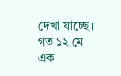দেখা যাচ্ছে। গত ১২ মে এক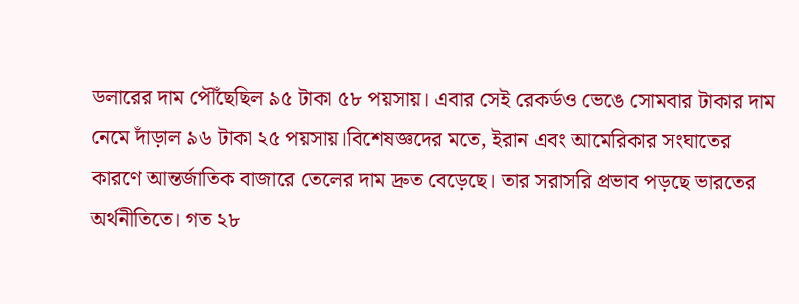ডলারের দাম পৌঁছেছিল ৯৫ টাকা ৫৮ পয়সায়। এবার সেই রেকর্ডও ভেঙে সোমবার টাকার দাম নেমে দাঁড়াল ৯৬ টাকা ২৫ পয়সায়।বিশেষজ্ঞদের মতে, ইরান এবং আমেরিকার সংঘাতের কারণে আন্তর্জাতিক বাজারে তেলের দাম দ্রুত বেড়েছে। তার সরাসরি প্রভাব পড়ছে ভারতের অর্থনীতিতে। গত ২৮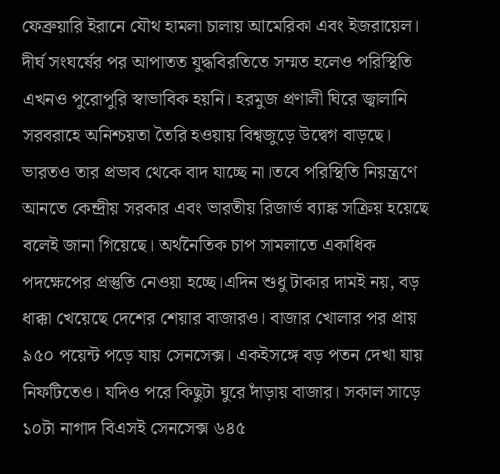ফেব্রুয়ারি ইরানে যৌথ হামলা চালায় আমেরিকা এবং ইজরায়েল। দীর্ঘ সংঘর্ষের পর আপাতত যুদ্ধবিরতিতে সম্মত হলেও পরিস্থিতি এখনও পুরোপুরি স্বাভাবিক হয়নি। হরমুজ প্রণালী ঘিরে জ্বালানি সরবরাহে অনিশ্চয়তা তৈরি হওয়ায় বিশ্বজুড়ে উদ্বেগ বাড়ছে। ভারতও তার প্রভাব থেকে বাদ যাচ্ছে না।তবে পরিস্থিতি নিয়ন্ত্রণে আনতে কেন্দ্রীয় সরকার এবং ভারতীয় রিজার্ভ ব্যাঙ্ক সক্রিয় হয়েছে বলেই জানা গিয়েছে। অর্থনৈতিক চাপ সামলাতে একাধিক পদক্ষেপের প্রস্তুতি নেওয়া হচ্ছে।এদিন শুধু টাকার দামই নয়, বড় ধাক্কা খেয়েছে দেশের শেয়ার বাজারও। বাজার খোলার পর প্রায় ৯৫০ পয়েন্ট পড়ে যায় সেনসেক্স। একইসঙ্গে বড় পতন দেখা যায় নিফটিতেও। যদিও পরে কিছুটা ঘুরে দাঁড়ায় বাজার। সকাল সাড়ে ১০টা নাগাদ বিএসই সেনসেক্স ৬৪৫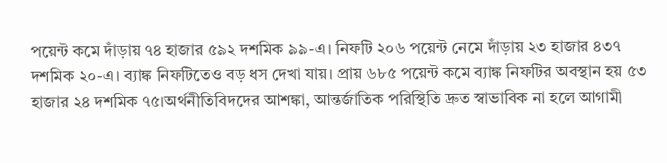পয়েন্ট কমে দাঁড়ায় ৭৪ হাজার ৫৯২ দশমিক ৯৯-এ। নিফটি ২০৬ পয়েন্ট নেমে দাঁড়ায় ২৩ হাজার ৪৩৭ দশমিক ২০-এ। ব্যাঙ্ক নিফটিতেও বড় ধস দেখা যায়। প্রায় ৬৮৫ পয়েন্ট কমে ব্যাঙ্ক নিফটির অবস্থান হয় ৫৩ হাজার ২৪ দশমিক ৭৫।অর্থনীতিবিদদের আশঙ্কা, আন্তর্জাতিক পরিস্থিতি দ্রুত স্বাভাবিক না হলে আগামী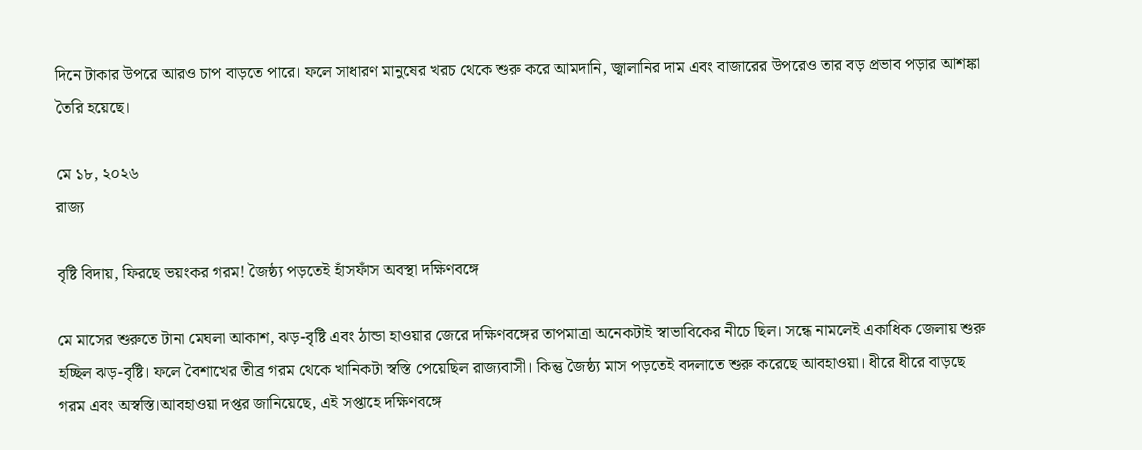দিনে টাকার উপরে আরও চাপ বাড়তে পারে। ফলে সাধারণ মানুষের খরচ থেকে শুরু করে আমদানি, জ্বালানির দাম এবং বাজারের উপরেও তার বড় প্রভাব পড়ার আশঙ্কা তৈরি হয়েছে।

মে ১৮, ২০২৬
রাজ্য

বৃষ্টি বিদায়, ফিরছে ভয়ংকর গরম! জৈষ্ঠ্য পড়তেই হাঁসফাঁস অবস্থা দক্ষিণবঙ্গে

মে মাসের শুরুতে টানা মেঘলা আকাশ, ঝড়-বৃষ্টি এবং ঠান্ডা হাওয়ার জেরে দক্ষিণবঙ্গের তাপমাত্রা অনেকটাই স্বাভাবিকের নীচে ছিল। সন্ধে নামলেই একাধিক জেলায় শুরু হচ্ছিল ঝড়-বৃষ্টি। ফলে বৈশাখের তীব্র গরম থেকে খানিকটা স্বস্তি পেয়েছিল রাজ্যবাসী। কিন্তু জৈষ্ঠ্য মাস পড়তেই বদলাতে শুরু করেছে আবহাওয়া। ধীরে ধীরে বাড়ছে গরম এবং অস্বস্তি।আবহাওয়া দপ্তর জানিয়েছে, এই সপ্তাহে দক্ষিণবঙ্গে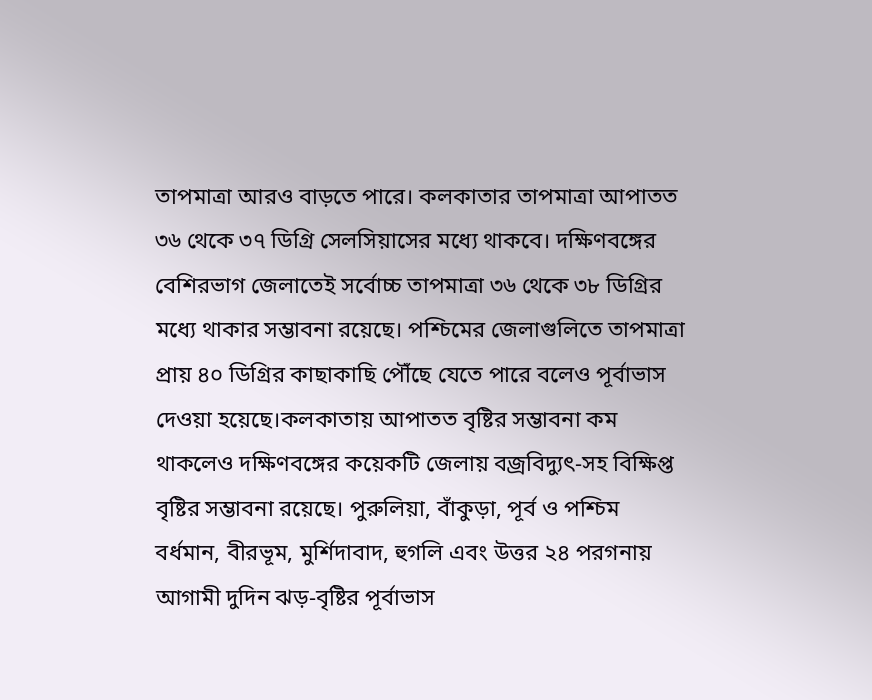তাপমাত্রা আরও বাড়তে পারে। কলকাতার তাপমাত্রা আপাতত ৩৬ থেকে ৩৭ ডিগ্রি সেলসিয়াসের মধ্যে থাকবে। দক্ষিণবঙ্গের বেশিরভাগ জেলাতেই সর্বোচ্চ তাপমাত্রা ৩৬ থেকে ৩৮ ডিগ্রির মধ্যে থাকার সম্ভাবনা রয়েছে। পশ্চিমের জেলাগুলিতে তাপমাত্রা প্রায় ৪০ ডিগ্রির কাছাকাছি পৌঁছে যেতে পারে বলেও পূর্বাভাস দেওয়া হয়েছে।কলকাতায় আপাতত বৃষ্টির সম্ভাবনা কম থাকলেও দক্ষিণবঙ্গের কয়েকটি জেলায় বজ্রবিদ্যুৎ-সহ বিক্ষিপ্ত বৃষ্টির সম্ভাবনা রয়েছে। পুরুলিয়া, বাঁকুড়া, পূর্ব ও পশ্চিম বর্ধমান, বীরভূম, মুর্শিদাবাদ, হুগলি এবং উত্তর ২৪ পরগনায় আগামী দুদিন ঝড়-বৃষ্টির পূর্বাভাস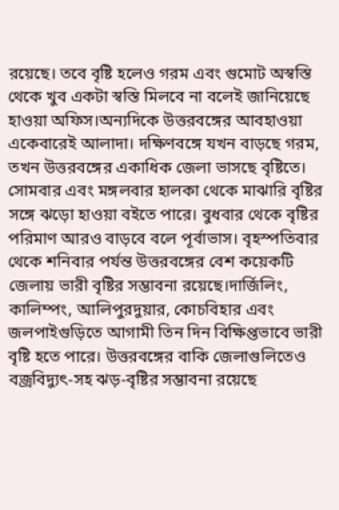রয়েছে। তবে বৃষ্টি হলেও গরম এবং গুমোট অস্বস্তি থেকে খুব একটা স্বস্তি মিলবে না বলেই জানিয়েছে হাওয়া অফিস।অন্যদিকে উত্তরবঙ্গের আবহাওয়া একেবারেই আলাদা। দক্ষিণবঙ্গে যখন বাড়ছে গরম, তখন উত্তরবঙ্গের একাধিক জেলা ভাসছে বৃষ্টিতে। সোমবার এবং মঙ্গলবার হালকা থেকে মাঝারি বৃষ্টির সঙ্গে ঝড়ো হাওয়া বইতে পারে। বুধবার থেকে বৃষ্টির পরিমাণ আরও বাড়বে বলে পূর্বাভাস। বৃহস্পতিবার থেকে শনিবার পর্যন্ত উত্তরবঙ্গের বেশ কয়েকটি জেলায় ভারী বৃষ্টির সম্ভাবনা রয়েছে।দার্জিলিং, কালিম্পং, আলিপুরদুয়ার, কোচবিহার এবং জলপাইগুড়িতে আগামী তিন দিন বিক্ষিপ্তভাবে ভারী বৃষ্টি হতে পারে। উত্তরবঙ্গের বাকি জেলাগুলিতেও বজ্রবিদ্যুৎ-সহ ঝড়-বৃষ্টির সম্ভাবনা রয়েছে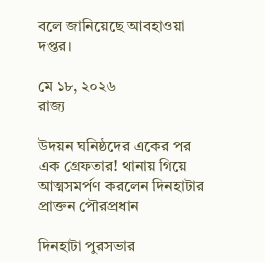বলে জানিয়েছে আবহাওয়া দপ্তর।

মে ১৮, ২০২৬
রাজ্য

উদয়ন ঘনিষ্ঠদের একের পর এক গ্রেফতার! থানায় গিয়ে আত্মসমর্পণ করলেন দিনহাটার প্রাক্তন পৌরপ্রধান

দিনহাটা পুরসভার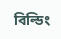বিল্ডিং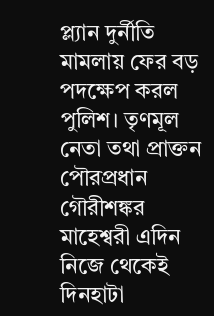প্ল্যান দুর্নীতি মামলায় ফের বড় পদক্ষেপ করল পুলিশ। তৃণমূল নেতা তথা প্রাক্তন পৌরপ্রধান গৌরীশঙ্কর মাহেশ্বরী এদিন নিজে থেকেই দিনহাটা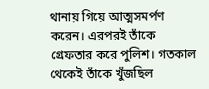থানায় গিয়ে আত্মসমর্পণ করেন। এরপরই তাঁকে গ্রেফতার করে পুলিশ। গতকাল থেকেই তাঁকে খুঁজছিল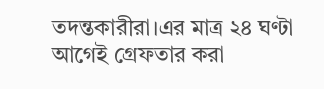তদন্তকারীরা।এর মাত্র ২৪ ঘণ্টা আগেই গ্রেফতার করা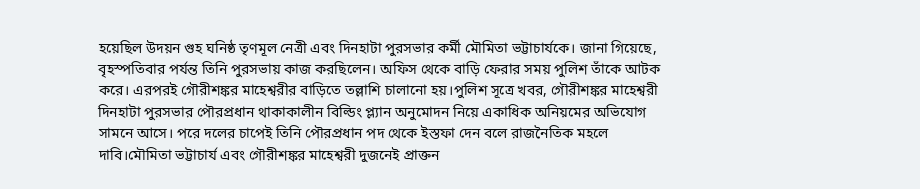হয়েছিল উদয়ন গুহ ঘনিষ্ঠ তৃণমূল নেত্রী এবং দিনহাটা পুরসভার কর্মী মৌমিতা ভট্টাচার্যকে। জানা গিয়েছে, বৃহস্পতিবার পর্যন্ত তিনি পুরসভায় কাজ করছিলেন। অফিস থেকে বাড়ি ফেরার সময় পুলিশ তাঁকে আটক করে। এরপরই গৌরীশঙ্কর মাহেশ্বরীর বাড়িতে তল্লাশি চালানো হয়।পুলিশ সূত্রে খবর, গৌরীশঙ্কর মাহেশ্বরী দিনহাটা পুরসভার পৌরপ্রধান থাকাকালীন বিল্ডিং প্ল্যান অনুমোদন নিয়ে একাধিক অনিয়মের অভিযোগ সামনে আসে। পরে দলের চাপেই তিনি পৌরপ্রধান পদ থেকে ইস্তফা দেন বলে রাজনৈতিক মহলে দাবি।মৌমিতা ভট্টাচার্য এবং গৌরীশঙ্কর মাহেশ্বরী দুজনেই প্রাক্তন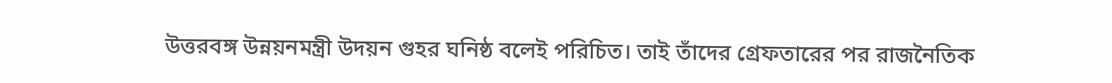উত্তরবঙ্গ উন্নয়নমন্ত্রী উদয়ন গুহর ঘনিষ্ঠ বলেই পরিচিত। তাই তাঁদের গ্রেফতারের পর রাজনৈতিক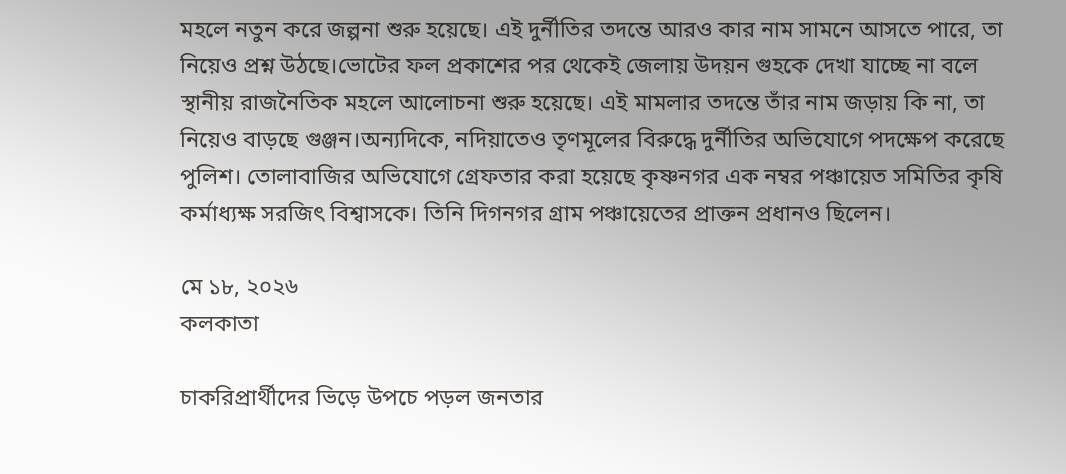মহলে নতুন করে জল্পনা শুরু হয়েছে। এই দুর্নীতির তদন্তে আরও কার নাম সামনে আসতে পারে, তা নিয়েও প্রশ্ন উঠছে।ভোটের ফল প্রকাশের পর থেকেই জেলায় উদয়ন গুহকে দেখা যাচ্ছে না বলে স্থানীয় রাজনৈতিক মহলে আলোচনা শুরু হয়েছে। এই মামলার তদন্তে তাঁর নাম জড়ায় কি না, তা নিয়েও বাড়ছে গুঞ্জন।অন্যদিকে, নদিয়াতেও তৃণমূলের বিরুদ্ধে দুর্নীতির অভিযোগে পদক্ষেপ করেছে পুলিশ। তোলাবাজির অভিযোগে গ্রেফতার করা হয়েছে কৃষ্ণনগর এক নম্বর পঞ্চায়েত সমিতির কৃষি কর্মাধ্যক্ষ সরজিৎ বিশ্বাসকে। তিনি দিগনগর গ্রাম পঞ্চায়েতের প্রাক্তন প্রধানও ছিলেন।

মে ১৮, ২০২৬
কলকাতা

চাকরিপ্রার্থীদের ভিড়ে উপচে পড়ল জনতার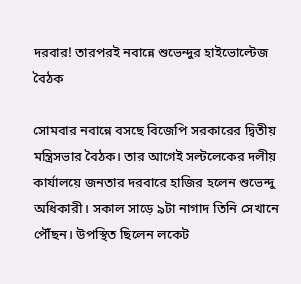দরবার! তারপরই নবান্নে শুভেন্দুর হাইভোল্টেজ বৈঠক

সোমবার নবান্নে বসছে বিজেপি সরকারের দ্বিতীয় মন্ত্রিসভার বৈঠক। তার আগেই সল্টলেকের দলীয় কার্যালয়ে জনতার দরবারে হাজির হলেন শুভেন্দু অধিকারী। সকাল সাড়ে ৯টা নাগাদ তিনি সেখানে পৌঁছন। উপস্থিত ছিলেন লকেট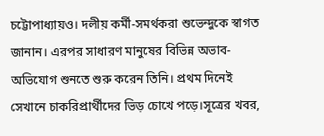চট্টোপাধ্যায়ও। দলীয় কর্মী-সমর্থকরা শুভেন্দুকে স্বাগত জানান। এরপর সাধারণ মানুষের বিভিন্ন অভাব-অভিযোগ শুনতে শুরু করেন তিনি। প্রথম দিনেই সেখানে চাকরিপ্রার্থীদের ভিড় চোখে পড়ে।সূত্রের খবর,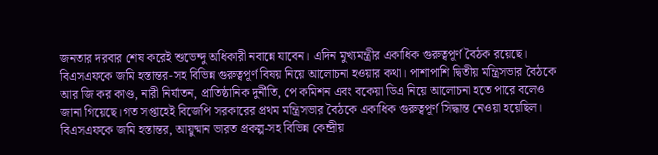জনতার দরবার শেষ করেই শুভেন্দু অধিকারী নবান্নে যাবেন। এদিন মুখ্যমন্ত্রীর একাধিক গুরুত্বপূর্ণ বৈঠক রয়েছে। বিএসএফকে জমি হস্তান্তর-সহ বিভিন্ন গুরুত্বপূর্ণ বিষয় নিয়ে আলোচনা হওয়ার কথা। পাশাপাশি দ্বিতীয় মন্ত্রিসভার বৈঠকে আর জি কর কাণ্ড, নারী নির্যাতন, প্রাতিষ্ঠানিক দুর্নীতি, পে কমিশন এবং বকেয়া ডিএ নিয়ে আলোচনা হতে পারে বলেও জানা গিয়েছে।গত সপ্তাহেই বিজেপি সরকারের প্রথম মন্ত্রিসভার বৈঠকে একাধিক গুরুত্বপূর্ণ সিদ্ধান্ত নেওয়া হয়েছিল। বিএসএফকে জমি হস্তান্তর, আয়ুষ্মান ভারত প্রকল্প-সহ বিভিন্ন কেন্দ্রীয়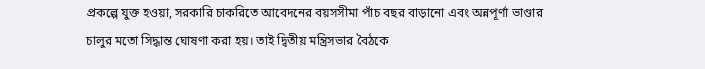প্রকল্পে যুক্ত হওয়া, সরকারি চাকরিতে আবেদনের বয়সসীমা পাঁচ বছর বাড়ানো এবং অন্নপূর্ণা ভাণ্ডার চালুর মতো সিদ্ধান্ত ঘোষণা করা হয়। তাই দ্বিতীয় মন্ত্রিসভার বৈঠকে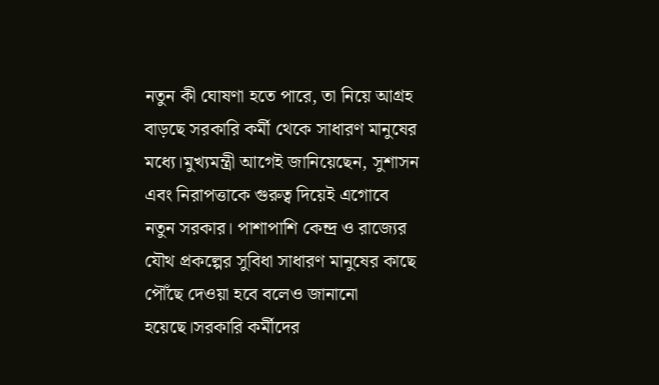নতুন কী ঘোষণা হতে পারে, তা নিয়ে আগ্রহ বাড়ছে সরকারি কর্মী থেকে সাধারণ মানুষের মধ্যে।মুখ্যমন্ত্রী আগেই জানিয়েছেন, সুশাসন এবং নিরাপত্তাকে গুরুত্ব দিয়েই এগোবে নতুন সরকার। পাশাপাশি কেন্দ্র ও রাজ্যের যৌথ প্রকল্পের সুবিধা সাধারণ মানুষের কাছে পৌঁছে দেওয়া হবে বলেও জানানো হয়েছে।সরকারি কর্মীদের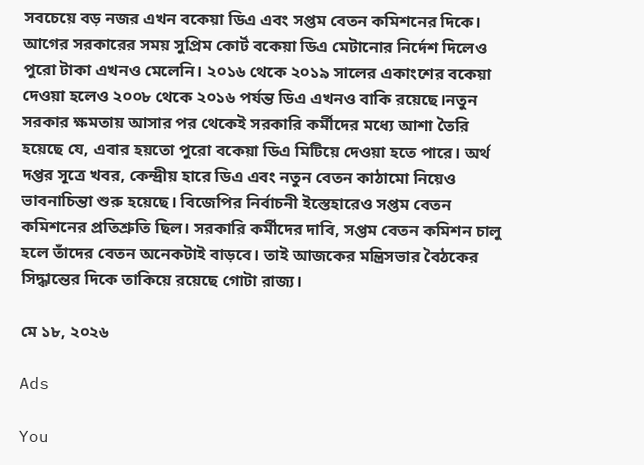সবচেয়ে বড় নজর এখন বকেয়া ডিএ এবং সপ্তম বেতন কমিশনের দিকে। আগের সরকারের সময় সুপ্রিম কোর্ট বকেয়া ডিএ মেটানোর নির্দেশ দিলেও পুরো টাকা এখনও মেলেনি। ২০১৬ থেকে ২০১৯ সালের একাংশের বকেয়া দেওয়া হলেও ২০০৮ থেকে ২০১৬ পর্যন্ত ডিএ এখনও বাকি রয়েছে।নতুন সরকার ক্ষমতায় আসার পর থেকেই সরকারি কর্মীদের মধ্যে আশা তৈরি হয়েছে যে, এবার হয়তো পুরো বকেয়া ডিএ মিটিয়ে দেওয়া হতে পারে। অর্থ দপ্তর সূত্রে খবর, কেন্দ্রীয় হারে ডিএ এবং নতুন বেতন কাঠামো নিয়েও ভাবনাচিন্তা শুরু হয়েছে। বিজেপির নির্বাচনী ইস্তেহারেও সপ্তম বেতন কমিশনের প্রতিশ্রুতি ছিল। সরকারি কর্মীদের দাবি, সপ্তম বেতন কমিশন চালু হলে তাঁদের বেতন অনেকটাই বাড়বে। তাই আজকের মন্ত্রিসভার বৈঠকের সিদ্ধান্তের দিকে তাকিয়ে রয়েছে গোটা রাজ্য।

মে ১৮, ২০২৬

Ads

You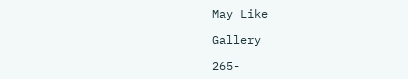May Like

Gallery

265-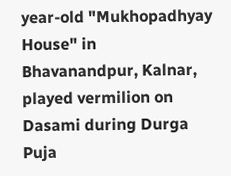year-old "Mukhopadhyay House" in Bhavanandpur, Kalnar, played vermilion on Dasami during Durga Puja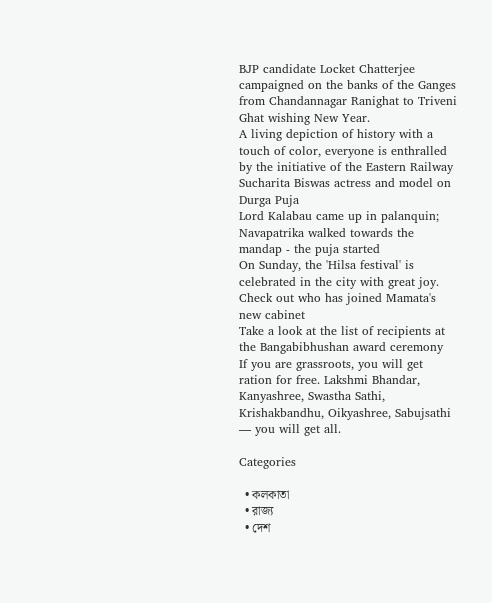BJP candidate Locket Chatterjee campaigned on the banks of the Ganges from Chandannagar Ranighat to Triveni Ghat wishing New Year.
A living depiction of history with a touch of color, everyone is enthralled by the initiative of the Eastern Railway
Sucharita Biswas actress and model on Durga Puja
Lord Kalabau came up in palanquin; Navapatrika walked towards the mandap - the puja started
On Sunday, the 'Hilsa festival' is celebrated in the city with great joy.
Check out who has joined Mamata's new cabinet
Take a look at the list of recipients at the Bangabibhushan award ceremony
If you are grassroots, you will get ration for free. Lakshmi Bhandar, Kanyashree, Swastha Sathi, Krishakbandhu, Oikyashree, Sabujsathi — you will get all.

Categories

  • কলকাতা
  • রাজ্য
  • দেশ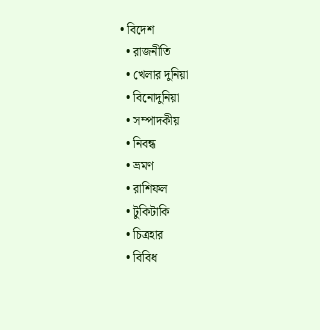• বিদেশ
  • রাজনীতি
  • খেলার দুনিয়া
  • বিনোদুনিয়া
  • সম্পাদকীয়
  • নিবন্ধ
  • ভ্রমণ
  • রাশিফল
  • টুকিটাকি
  • চিত্রহার
  • বিবিধ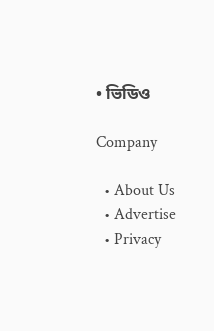• ভিডিও

Company

  • About Us
  • Advertise
  • Privacy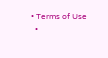• Terms of Use
  •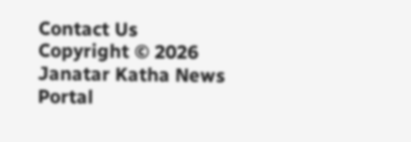Contact Us
Copyright © 2026 Janatar Katha News Portal